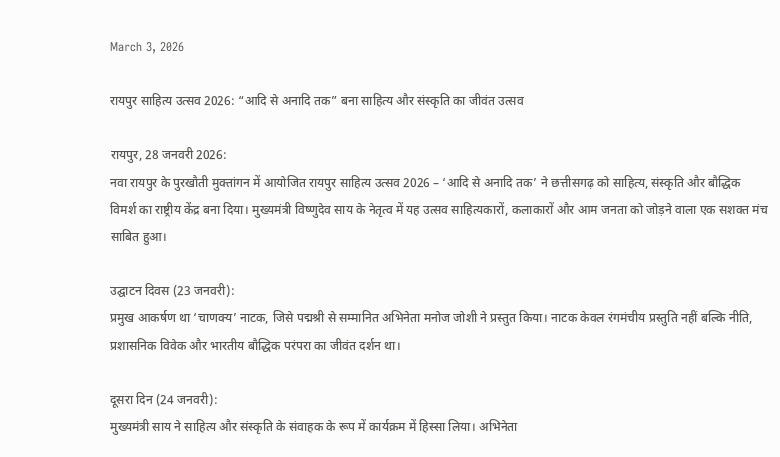March 3, 2026

रायपुर साहित्य उत्सव 2026: “आदि से अनादि तक” बना साहित्य और संस्कृति का जीवंत उत्सव

रायपुर, 28 जनवरी 2026:
नवा रायपुर के पुरखौती मुक्तांगन में आयोजित रायपुर साहित्य उत्सव 2026 – ‘आदि से अनादि तक’ ने छत्तीसगढ़ को साहित्य, संस्कृति और बौद्धिक विमर्श का राष्ट्रीय केंद्र बना दिया। मुख्यमंत्री विष्णुदेव साय के नेतृत्व में यह उत्सव साहित्यकारों, कलाकारों और आम जनता को जोड़ने वाला एक सशक्त मंच साबित हुआ।

उद्घाटन दिवस (23 जनवरी):
प्रमुख आकर्षण था ‘चाणक्य’ नाटक, जिसे पद्मश्री से सम्मानित अभिनेता मनोज जोशी ने प्रस्तुत किया। नाटक केवल रंगमंचीय प्रस्तुति नहीं बल्कि नीति, प्रशासनिक विवेक और भारतीय बौद्धिक परंपरा का जीवंत दर्शन था।

दूसरा दिन (24 जनवरी):
मुख्यमंत्री साय ने साहित्य और संस्कृति के संवाहक के रूप में कार्यक्रम में हिस्सा लिया। अभिनेता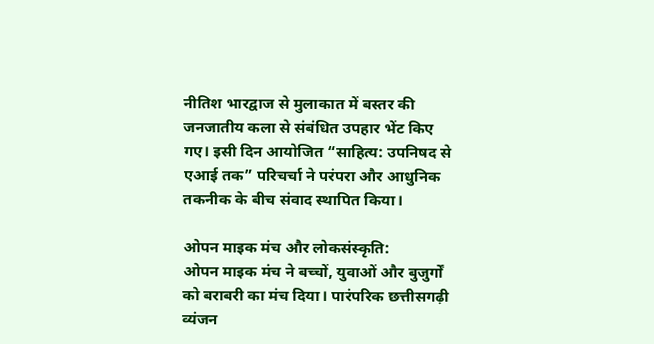नीतिश भारद्वाज से मुलाकात में बस्तर की जनजातीय कला से संबंधित उपहार भेंट किए गए। इसी दिन आयोजित “साहित्य: उपनिषद से एआई तक” परिचर्चा ने परंपरा और आधुनिक तकनीक के बीच संवाद स्थापित किया।

ओपन माइक मंच और लोकसंस्कृति:
ओपन माइक मंच ने बच्चों, युवाओं और बुजुर्गों को बराबरी का मंच दिया। पारंपरिक छत्तीसगढ़ी व्यंजन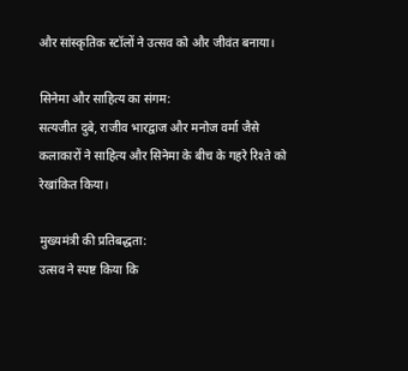और सांस्कृतिक स्टॉलों ने उत्सव को और जीवंत बनाया।

सिनेमा और साहित्य का संगम:
सत्यजीत दुबे, राजीव भारद्वाज और मनोज वर्मा जैसे कलाकारों ने साहित्य और सिनेमा के बीच के गहरे रिश्ते को रेखांकित किया।

मुख्यमंत्री की प्रतिबद्धता:
उत्सव ने स्पष्ट किया कि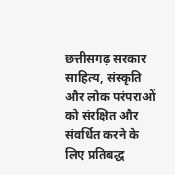छत्तीसगढ़ सरकार साहित्य, संस्कृति और लोक परंपराओं को संरक्षित और संवर्धित करने के लिए प्रतिबद्ध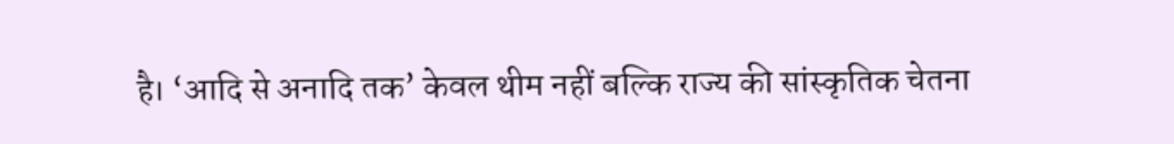है। ‘आदि से अनादि तक’ केवल थीम नहीं बल्कि राज्य की सांस्कृतिक चेतना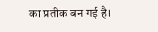का प्रतीक बन गई है।